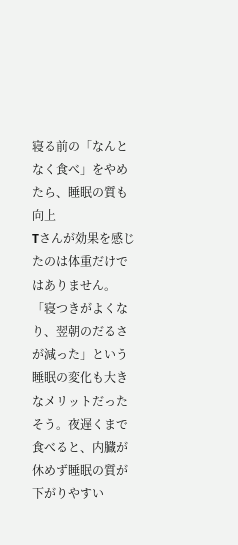寝る前の「なんとなく食べ」をやめたら、睡眠の質も向上
Tさんが効果を感じたのは体重だけではありません。「寝つきがよくなり、翌朝のだるさが減った」という睡眠の変化も大きなメリットだったそう。夜遅くまで食べると、内臓が休めず睡眠の質が下がりやすい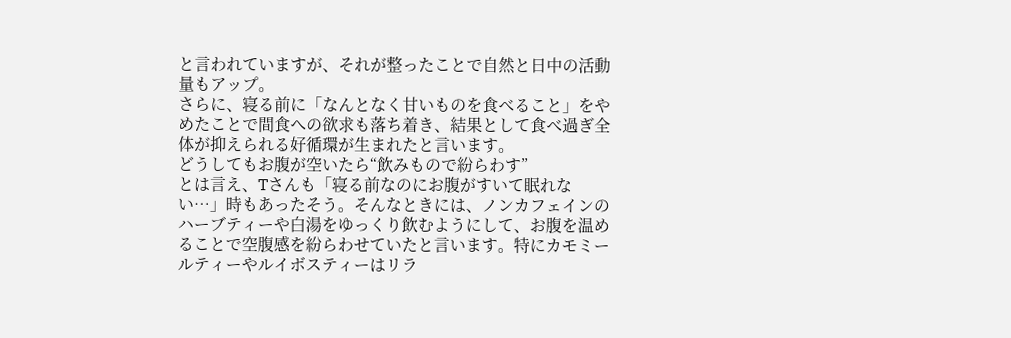と言われていますが、それが整ったことで自然と日中の活動量もアップ。
さらに、寝る前に「なんとなく甘いものを食べること」をやめたことで間食への欲求も落ち着き、結果として食べ過ぎ全体が抑えられる好循環が生まれたと言います。
どうしてもお腹が空いたら“飲みもので紛らわす”
とは言え、Tさんも「寝る前なのにお腹がすいて眠れない…」時もあったそう。そんなときには、ノンカフェインのハーブティーや白湯をゆっくり飲むようにして、お腹を温めることで空腹感を紛らわせていたと言います。特にカモミールティーやルイボスティーはリラ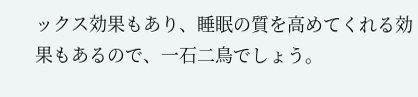ックス効果もあり、睡眠の質を高めてくれる効果もあるので、一石二鳥でしょう。